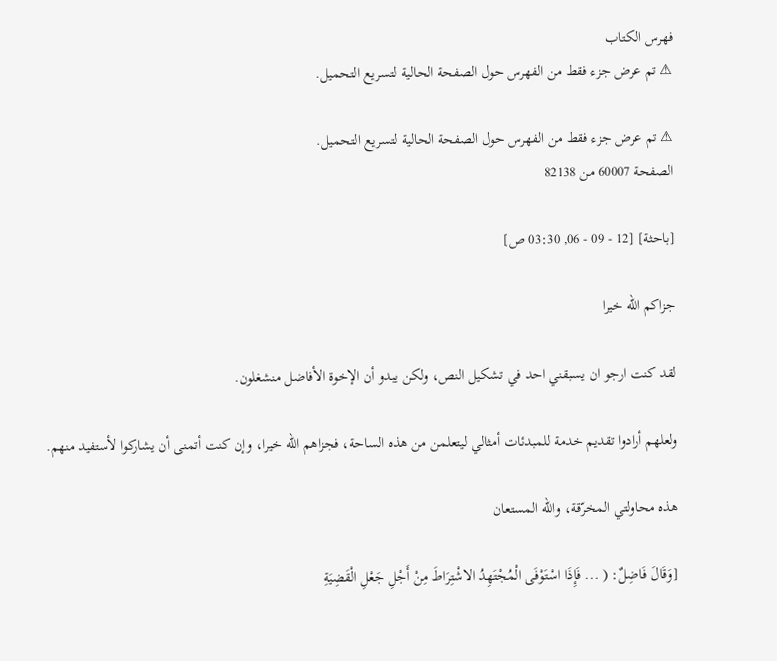فهرس الكتاب
⚠ تم عرض جزء فقط من الفهرس حول الصفحة الحالية لتسريع التحميل.

⚠ تم عرض جزء فقط من الفهرس حول الصفحة الحالية لتسريع التحميل.
الصفحة 60007 من 82138

[باحثة] [12 - 09 - 06, 03:30 ص]

جزاكم الله خيرا

لقد كنت ارجو ان يسبقني احد في تشكيل النص، ولكن يبدو أن الإخوة الأفاضل منشغلون.

ولعلهم أرادوا تقديم خدمة للمبدئات أمثالي ليتعلمن من هذه الساحة، فجزاهم الله خيرا، وإن كنت أتمنى أن يشاركوا لأستفيد منهم.

هذه محاولتي المخرّقة، والله المستعان

[وَقَالَ فَاضِلٌ: ( ... فَإِذَا اسْتَوْفَى الْمُجْتَهِدُ الاشْتِرَاطَ مِنْ أَجْلِ جَعْلِ الْقَضِيَةِ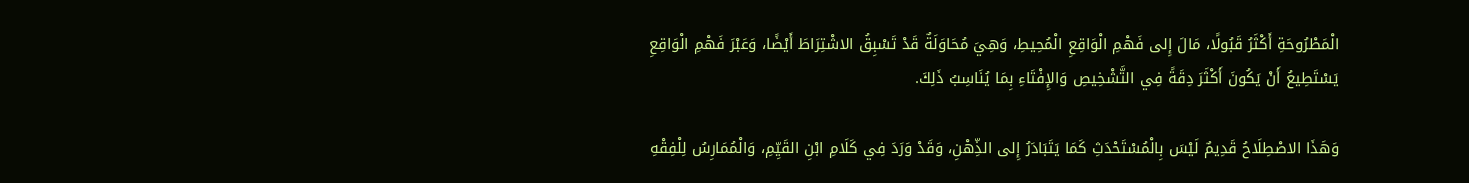الْمَطْرُوحَةِ أَكْثَرُ قَبُولًا، مَالَ إِلى فَهْمِ الْوَاقِعِ الْمُحِيطِ، وَهِيَ مُحَاوَلَةٌ قَدْ تَسْبِقُ الاشْتِرَاطَ أَيْضًا، وَعَبْرَ فَهْمِ الْوَاقِعِ يَسْتَطِيعُ أَنْ يَكُونَ أَكْثَرَ دِقَةً فِي التَّشْخِيصِ وَالإِفْتَاءِ بِمَا يُنَاسِبُ ذَلِكَ.

وَهَذَا الاصْطِلَاحُ قَدِيمٌ لَيْسَ بِالْمُسْتَحْدَثِ كَمَا يَتَبَادَرُ إِلى الذِّهْنِ، وَقَدْ وَرَدَ فِي كَلَامِ ابْنِ القَيِّمِ، وَالْمُمَارِسُ لِلْفِقْهِ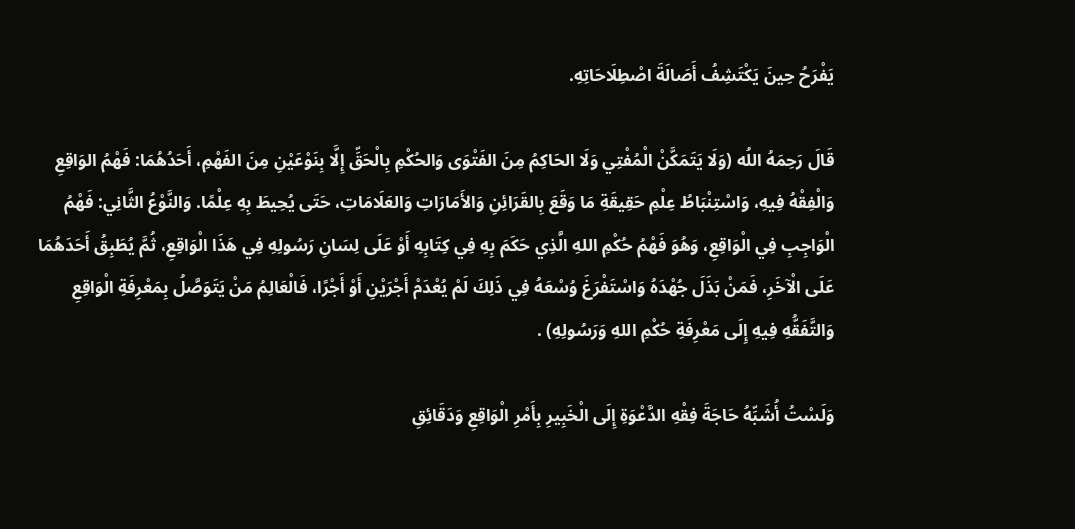يَفْرَحُ حِينَ يَكْتَشِفُ أَصَالَةَ اصْطِلَاحَاتِهِ.

قَالَ رَحِمَهُ اللُه (وَلَا يَتَمَكَّنْ الْمُفْتِي وَلَا الحَاكِمُ مِنَ الفَتْوَى وَالحُكْمِ بِالْحَقِّ إِلَّا بِنَوْعَيْنِ مِنَ الفَهْمِ، أَحَدُهُمَا: فَهْمُ الوَاقِعِ وَالْفِقْهُ فِيهِ، وَاسْتِنْبَاطُ عِلْمِ حَقِيقَةِ مَا وَقَعَ بِالقَرَائِنِ وَالأَمَارَاتِ وَالعَلَامَاتِ، حَتَى يُحِيطَ بِهِ عِلْمًا. وَالنَّوْعُ الثَّانِي: فَهْمُ الْوَاجِبِ فِي الْوَاقِعِ، وَهُوَ فَهْمُ حُكْمِ اللهِ الَّذِي حَكَمَ بِهِ فِي كِتَابِهِ أَوْ عَلَى لِسَانِ رَسُولِهِ فِي هَذَا الْوَاقِعِ، ثُمَّ يُطَبِقُ أَحَدَهُمَا عَلَى الْآخَرِ، فَمَنْ بَذَلَ جُهْدَهُ وَاسْتَفْرَغَ وُسْعَهُ فِي ذَلِكَ لَمْ يُعْدَمْ أَجْرَيْنِ أَوْ أَجْرًا، فَالْعَالِمُ مَنْ يَتَوَصَّلُ بِمَعْرِفَةِ الْوَاقِعِ وَالتَّفَقُّهِ فِيهِ إِلَى مَعْرِفَةِ حُكْمِ اللهِ وَرَسُولِهِ) .

وَلَسْتُ أُشَبِّهُ حَاجَةَ فِقْهِ الدَّعْوَةِ إِلَى الْخَبِيرِ بِأَمْرِ الْوَاقِعِ وَدَقَائِقِ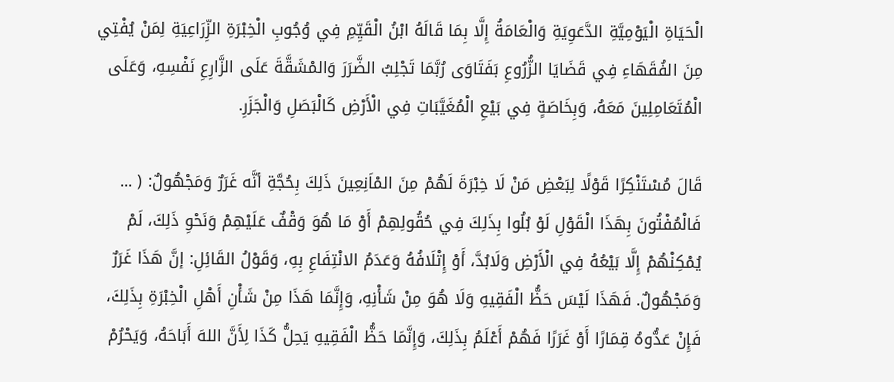الْحَيَاةِ الْيَوْمِيَّةِ الدَّعَوِيَةِ وَالْعَامَةُ إِلَّا بِمَا قَالَهُ ابْنُ الْقَيِّمِ فِي وُجُوبِ الْخِبْرَةِ الزِّرَاعِيَةِ لِمَنْ يُفْتِي مِنَ الفُقَهَاءِ فِي قَضَايَا الزُّرُوعِ بَفَتَاوَى رُبَّمَا تَجْلِبُ الضَّرَرَ وَالمْشَقَّةَ عَلَى الزَّارِعِ نَفْسِهِ، وَعَلَى الْمُتَعَامِلِينَ مَعَهُ، وَبِخَاصَةٍ فِي بَيْعِ الْمُغَيَّبَاتِ فِي الْأَرْضِ كَالْبَصَلِ وَالْجَزَرِ.

قَالَ مُسْتَنْكِرًا قَوْلًا لِبَعْضِ مَنْ لَا خِبْرَةَ لَهُمْ مِنَ المْاَنِعِينَ ذَلِكَ بِحُجَّةِ أنَّه غَرَرٌ وَمَجْهُولٌ: ( ... فَالْمُفْتُونَ بِهَذَا الْقَوْلِ لَوْ بُلُوا بِذَلِكَ فِي حُقُولِهِمْ أَوْ مَا هُوَ وَقْفٌ عَلَيْهِمْ وَنَحْوِ ذَلِكَ، لَمْ يُمْكِنْهُمْ إِلَّا بَيْعُهُ فِي الْأَرْضِ وَلَابُدَّ، أَوْ إِتْلَافُهُ وَعَدَمُ الانْتِفَاعِ بِهِ، وَقَوْلُ القَائِلِ: إنَّ هَذَا غَرَرٌ وَمَجْهُولٌ. فَهَذَا لَيْسَ حَظُّ الْفَقِيهِ وَلَا هُوَ مِنْ شَأْنِهِ، وَإِنَّمَا هَذَا مِنْ شَأْنِ أَهْلِ الْخِبْرَةِ بِذَلِكَ، فَإِنْ عَدُّوهُ قِمَارًا أَوْ غَرَرًا فَهُمْ أَعْلَمُ بِذَلِكَ، وَإِنَّمَا حَظُّ الْفَقِيهِ يَحِلُّ كَذَا لِأَنَّ اللهَ أَبَاحَهُ، وَيَحْرُمْ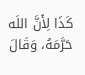كَذَا لِأَنَّ اللَه حَرَّمَهُ، وَقَالَ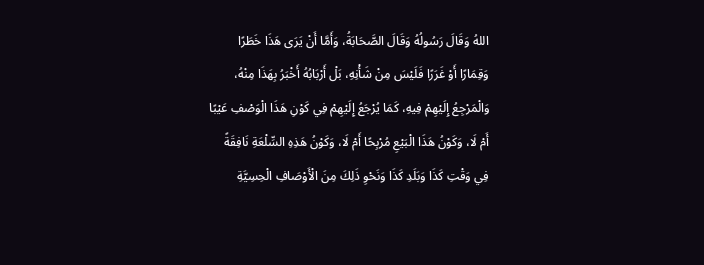اللهُ وَقَالَ رَسُولُهُ وَقَالَ الصَّحَابَةُ، وَأَمَّا أَنْ يَرَى هَذَا خَطَرًا وَقِمَارًا أَوْ غَرَرًا فَلَيْسَ مِنْ شَأْنِهِ، بَلْ أَرْبَابُهُ أَخْبَرُ بِهَذَا مِنْهُ، وَالْمَرْجِعُ إِلَيْهِمْ فِيهِ، كَمَا يُرْجَعُ إِلَيْهِمْ فِي كَوْنِ هَذَا الْوَصْفِ عَيْبًا أَمْ لَا، وَكَوْنُ هَذَا الْبَيْعِ مُرْبِحًا أَمْ لَا، وَكَوْنُ هَذِهِ السِّلْعَةِ نَافِقَةً فِي وَقْتِ كَذَا وَبَلَدِ كَذَا وَنَحْوِ ذَلِكَ مِنَ الْأَوْصَافِ الْحِسِيَّةِ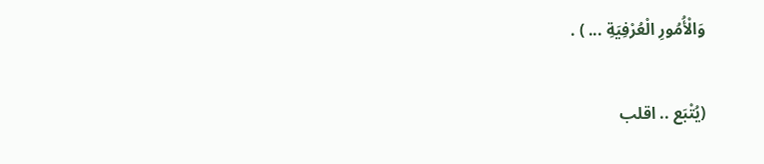وَالْأُمُورِ الْعُرْفِيَةِ ... ) .

(يُتْبَع .. اقلب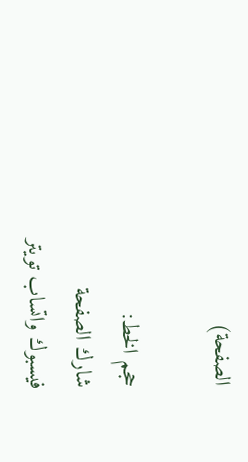الصفحة)

حجم الخط:
شارك الصفحة
فيسبوك واتساب تويتر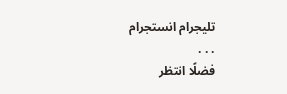تليجرام انستجرام
. . .
فضلًا انتظر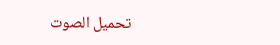تحميل الصوت